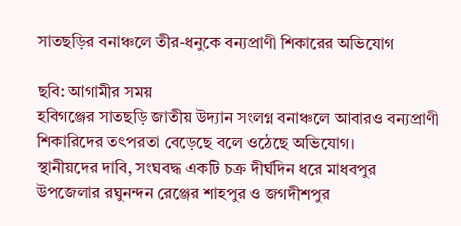সাতছড়ির বনাঞ্চলে তীর-ধনুকে বন্যপ্রাণী শিকারের অভিযোগ

ছবি: আগামীর সময়
হবিগঞ্জের সাতছড়ি জাতীয় উদ্যান সংলগ্ন বনাঞ্চলে আবারও বন্যপ্রাণী শিকারিদের তৎপরতা বেড়েছে বলে ওঠেছে অভিযোগ।
স্থানীয়দের দাবি, সংঘবদ্ধ একটি চক্র দীর্ঘদিন ধরে মাধবপুর উপজেলার রঘুনন্দন রেঞ্জের শাহপুর ও জগদীশপুর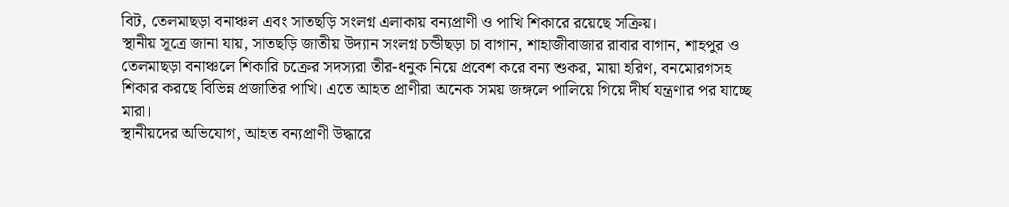বিট, তেলমাছড়া বনাঞ্চল এবং সাতছড়ি সংলগ্ন এলাকায় বন্যপ্রাণী ও পাখি শিকারে রয়েছে সক্রিয়।
স্থানীয় সূত্রে জানা যায়, সাতছড়ি জাতীয় উদ্যান সংলগ্ন চন্ডীছড়া চা বাগান, শাহাজীবাজার রাবার বাগান, শাহপুর ও তেলমাছড়া বনাঞ্চলে শিকারি চক্রের সদস্যরা তীর-ধনুক নিয়ে প্রবেশ করে বন্য শুকর, মায়া হরিণ, বনমোরগসহ শিকার করছে বিভিন্ন প্রজাতির পাখি। এতে আহত প্রাণীরা অনেক সময় জঙ্গলে পালিয়ে গিয়ে দীর্ঘ যন্ত্রণার পর যাচ্ছে মারা।
স্থানীয়দের অভিযোগ, আহত বন্যপ্রাণী উদ্ধারে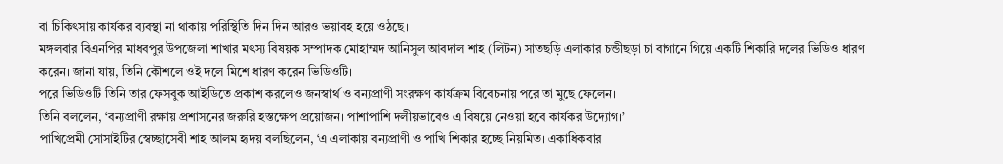বা চিকিৎসায় কার্যকর ব্যবস্থা না থাকায় পরিস্থিতি দিন দিন আরও ভয়াবহ হয়ে ওঠছে।
মঙ্গলবার বিএনপির মাধবপুর উপজেলা শাখার মৎস্য বিষয়ক সম্পাদক মোহাম্মদ আনিসুল আবদাল শাহ (লিটন) সাতছড়ি এলাকার চন্ডীছড়া চা বাগানে গিয়ে একটি শিকারি দলের ভিডিও ধারণ করেন। জানা যায়, তিনি কৌশলে ওই দলে মিশে ধারণ করেন ভিডিওটি।
পরে ভিডিওটি তিনি তার ফেসবুক আইডিতে প্রকাশ করলেও জনস্বার্থ ও বন্যপ্রাণী সংরক্ষণ কার্যক্রম বিবেচনায় পরে তা মুছে ফেলেন।
তিনি বললেন, ‘বন্যপ্রাণী রক্ষায় প্রশাসনের জরুরি হস্তক্ষেপ প্রয়োজন। পাশাপাশি দলীয়ভাবেও এ বিষয়ে নেওয়া হবে কার্যকর উদ্যোগ।’
পাখিপ্রেমী সোসাইটির স্বেচ্ছাসেবী শাহ আলম হৃদয় বলছিলেন, ‘এ এলাকায় বন্যপ্রাণী ও পাখি শিকার হচ্ছে নিয়মিত। একাধিকবার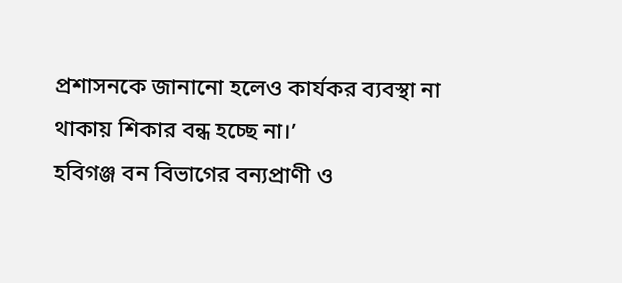প্রশাসনকে জানানো হলেও কার্যকর ব্যবস্থা না থাকায় শিকার বন্ধ হচ্ছে না।’
হবিগঞ্জ বন বিভাগের বন্যপ্রাণী ও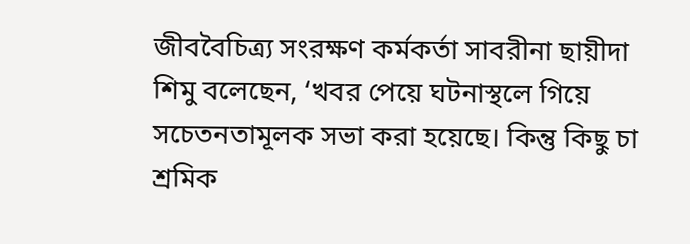জীববৈচিত্র্য সংরক্ষণ কর্মকর্তা সাবরীনা ছায়ীদা শিমু বলেছেন, ‘খবর পেয়ে ঘটনাস্থলে গিয়ে সচেতনতামূলক সভা করা হয়েছে। কিন্তু কিছু চা শ্রমিক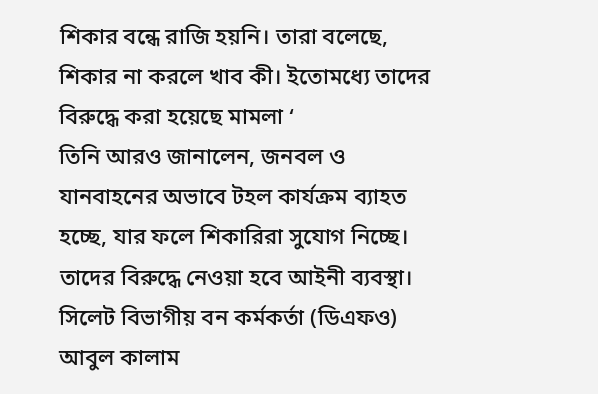শিকার বন্ধে রাজি হয়নি। তারা বলেছে, শিকার না করলে খাব কী। ইতোমধ্যে তাদের বিরুদ্ধে করা হয়েছে মামলা ‘
তিনি আরও জানালেন, জনবল ও যানবাহনের অভাবে টহল কার্যক্রম ব্যাহত হচ্ছে, যার ফলে শিকারিরা সুযোগ নিচ্ছে। তাদের বিরুদ্ধে নেওয়া হবে আইনী ব্যবস্থা।
সিলেট বিভাগীয় বন কর্মকর্তা (ডিএফও) আবুল কালাম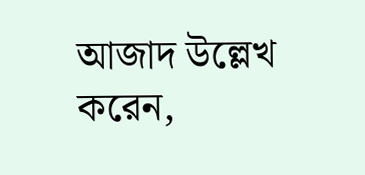আজাদ উল্লেখ করেন,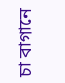চা বাগানে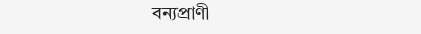বন্যপ্রাণী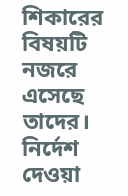শিকারের বিষয়টি নজরে এসেছে তাদের। নির্দেশ দেওয়া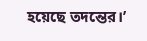হয়েছে তদন্তের।’